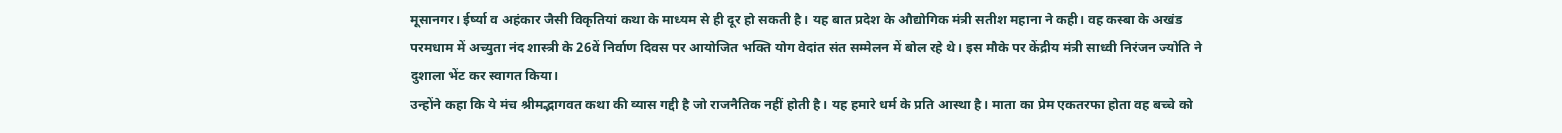मूसानगर। ईर्ष्या व अहंकार जैसी विकृतियां कथा के माध्यम से ही दूर हो सकती है। यह बात प्रदेश के औद्योगिक मंत्री सतीश महाना ने कही। वह कस्बा के अखंड परमधाम में अच्युता नंद शास्त्री के 26वें निर्वाण दिवस पर आयोजित भक्ति योग वेदांत संत सम्मेलन में बोल रहे थे। इस मौके पर केंद्रीय मंत्री साध्वी निरंजन ज्योति ने दुशाला भेंट कर स्वागत किया।
उन्होंने कहा कि ये मंच श्रीमद्भागवत कथा की व्यास गद्दी है जो राजनैतिक नहीं होती है। यह हमारे धर्म के प्रति आस्था है। माता का प्रेम एकतरफा होता वह बच्चे को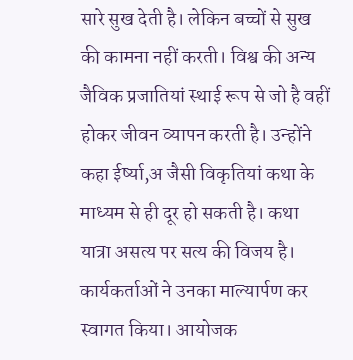सारे सुख देती है। लेकिन बच्चों से सुख की कामना नहीं करती। विश्व की अन्य जैविक प्रजातियां स्थाई रूप से जो है वहीं होकर जीवन व्यापन करती है। उन्होंने कहा ईर्ष्या,अ जैसी विकृतियां कथा के माध्यम से ही दूर हो सकती है। कथा यात्रा असत्य पर सत्य की विजय है। कार्यकर्ताओं ने उनका माल्यार्पण कर स्वागत किया। आयोजक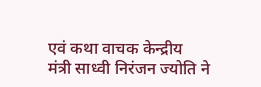एवं कथा वाचक केन्द्रीय मंत्री साध्वी निरंजन ज्योति ने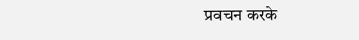प्रवचन करके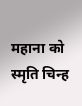महाना को स्मृति चिन्ह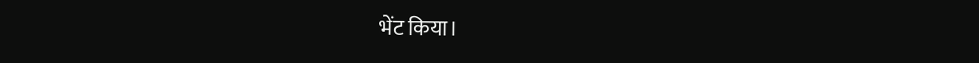भेंट किया।